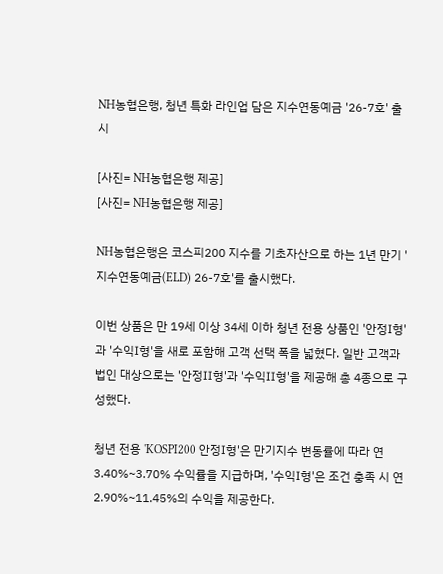NH농협은행, 청년 특화 라인업 담은 지수연동예금 '26-7호' 출시

[사진= NH농협은행 제공]
[사진= NH농협은행 제공]

NH농협은행은 코스피200 지수를 기초자산으로 하는 1년 만기 '지수연동예금(ELD) 26-7호'를 출시했다.

이번 상품은 만 19세 이상 34세 이하 청년 전용 상품인 '안정Ⅰ형'과 '수익Ⅰ형'을 새로 포함해 고객 선택 폭을 넓혔다. 일반 고객과 법인 대상으로는 '안정Ⅱ형'과 '수익Ⅱ형'을 제공해 총 4종으로 구성했다.

청년 전용 'KOSPI200 안정Ⅰ형'은 만기지수 변동률에 따라 연 3.40%~3.70% 수익률을 지급하며, '수익Ⅰ형'은 조건 충족 시 연 2.90%~11.45%의 수익을 제공한다.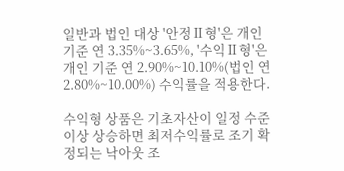일반과 법인 대상 '안정Ⅱ형'은 개인 기준 연 3.35%~3.65%, '수익Ⅱ형'은 개인 기준 연 2.90%~10.10%(법인 연 2.80%~10.00%) 수익률을 적용한다.

수익형 상품은 기초자산이 일정 수준 이상 상승하면 최저수익률로 조기 확정되는 낙아웃 조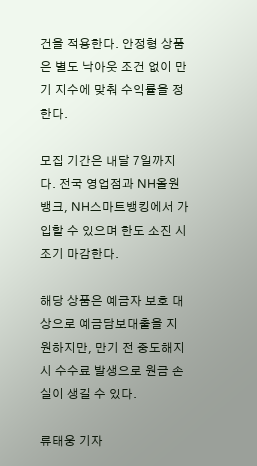건을 적용한다. 안정형 상품은 별도 낙아웃 조건 없이 만기 지수에 맞춰 수익률을 정한다.

모집 기간은 내달 7일까지다. 전국 영업점과 NH올원뱅크, NH스마트뱅킹에서 가입할 수 있으며 한도 소진 시 조기 마감한다.

해당 상품은 예금자 보호 대상으로 예금담보대출을 지원하지만, 만기 전 중도해지 시 수수료 발생으로 원금 손실이 생길 수 있다.

류태웅 기자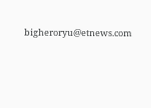bigheroryu@etnews.com